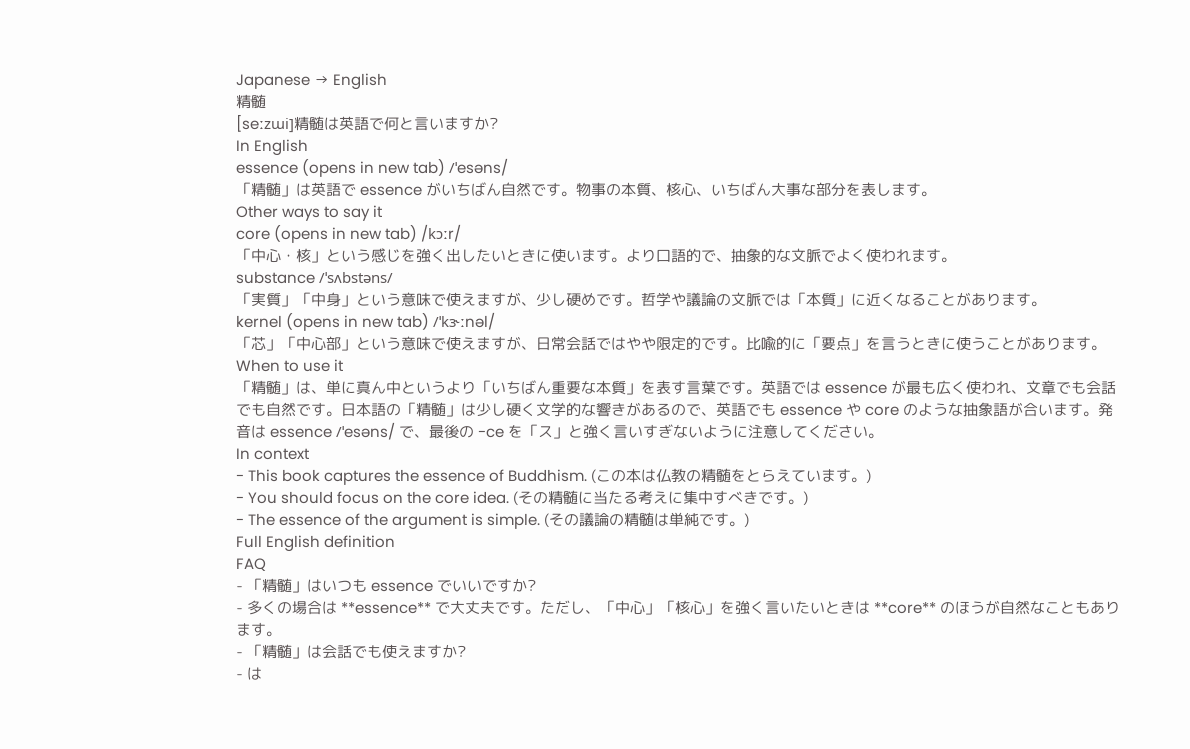Japanese → English
精髄
[seːzɯi]精髄は英語で何と言いますか?
In English
essence (opens in new tab) /ˈesəns/
「精髄」は英語で essence がいちばん自然です。物事の本質、核心、いちばん大事な部分を表します。
Other ways to say it
core (opens in new tab) /kɔːr/
「中心・核」という感じを強く出したいときに使います。より口語的で、抽象的な文脈でよく使われます。
substance /ˈsʌbstəns/
「実質」「中身」という意味で使えますが、少し硬めです。哲学や議論の文脈では「本質」に近くなることがあります。
kernel (opens in new tab) /ˈkɝːnəl/
「芯」「中心部」という意味で使えますが、日常会話ではやや限定的です。比喩的に「要点」を言うときに使うことがあります。
When to use it
「精髄」は、単に真ん中というより「いちばん重要な本質」を表す言葉です。英語では essence が最も広く使われ、文章でも会話でも自然です。日本語の「精髄」は少し硬く文学的な響きがあるので、英語でも essence や core のような抽象語が合います。発音は essence /ˈesəns/ で、最後の -ce を「ス」と強く言いすぎないように注意してください。
In context
- This book captures the essence of Buddhism. (この本は仏教の精髄をとらえています。)
- You should focus on the core idea. (その精髄に当たる考えに集中すべきです。)
- The essence of the argument is simple. (その議論の精髄は単純です。)
Full English definition
FAQ
- 「精髄」はいつも essence でいいですか?
- 多くの場合は **essence** で大丈夫です。ただし、「中心」「核心」を強く言いたいときは **core** のほうが自然なこともあります。
- 「精髄」は会話でも使えますか?
- は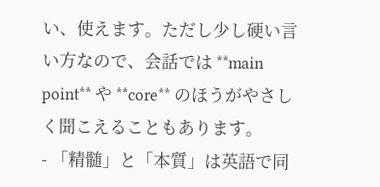い、使えます。ただし少し硬い言い方なので、会話では **main point** や **core** のほうがやさしく聞こえることもあります。
- 「精髄」と「本質」は英語で同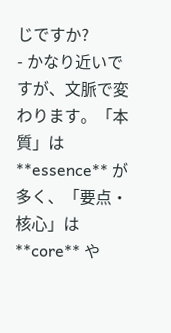じですか?
- かなり近いですが、文脈で変わります。「本質」は **essence** が多く、「要点・核心」は **core** や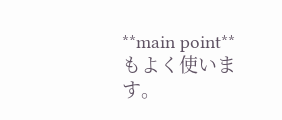**main point** もよく使います。